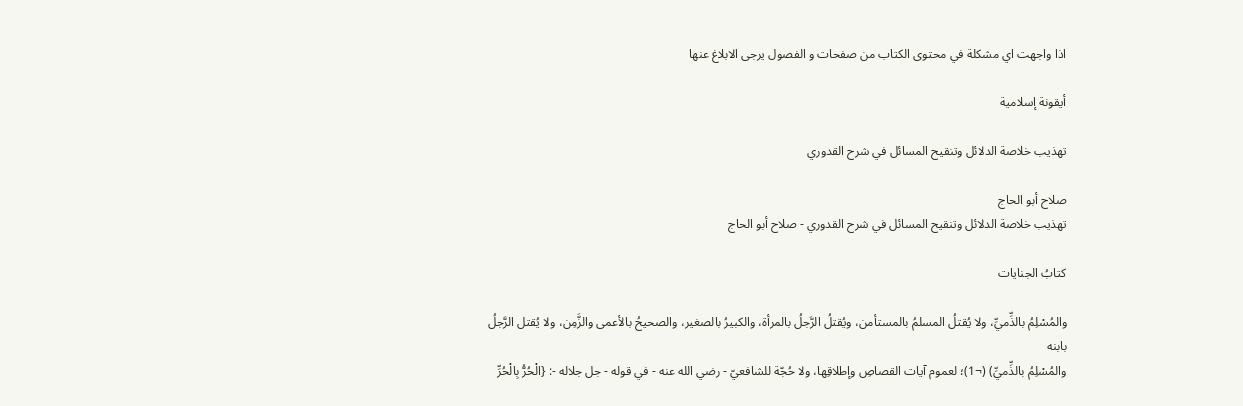اذا واجهت اي مشكلة في محتوى الكتاب من صفحات و الفصول يرجى الابلاغ عنها

أيقونة إسلامية

تهذيب خلاصة الدلائل وتنقيح المسائل في شرح القدوري

صلاح أبو الحاج
تهذيب خلاصة الدلائل وتنقيح المسائل في شرح القدوري - صلاح أبو الحاج

كتابُ الجنايات

والمُسْلِمُ بالذِّميِّ، ولا يُقتلُ المسلمُ بالمستأمن، ويُقتلُ الرَّجلُ بالمرأة، والكبيرُ بالصغير، والصحيحُ بالأعمى والزَّمِن، ولا يُقتل الرَّجلُ بابنه
والمُسْلِمُ بالذِّميِّ) (¬1)؛ لعموم آيات القصاصِ وإطلاقِها، ولا حُجّة للشافعيّ - رضي الله عنه - في قوله - جل جلاله -: {الْحُرُّ بِالْحُرِّ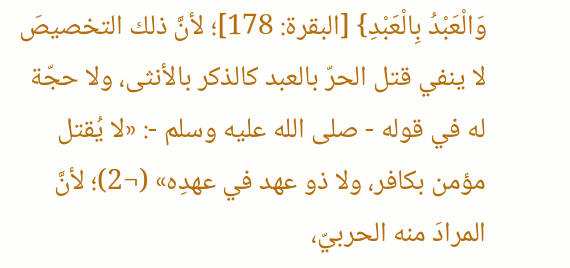وَالْعَبْدُ بِالْعَبْدِ} [البقرة: 178]؛ لأنَّ ذلك التخصيصَ لا ينفي قتل الحرّ بالعبد كالذكر بالأنثى، ولا حجّة له في قوله - صلى الله عليه وسلم -: «لا يُقتل مؤمن بكافر، ولا ذو عهد في عهدِه» (¬2)؛ لأنَّ المرادَ منه الحربيّ،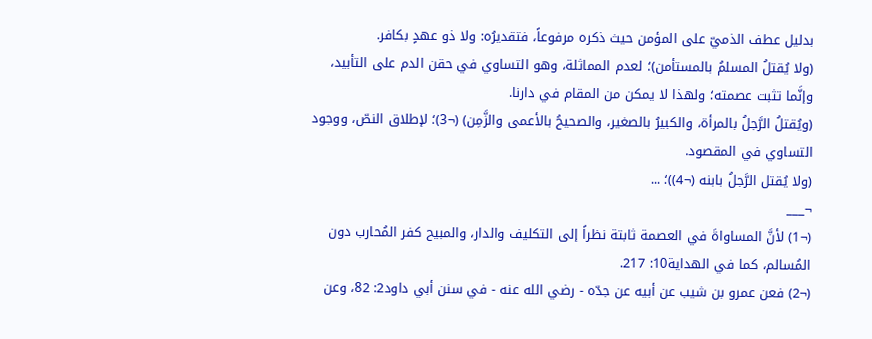بدليل عطف الذميّ على المؤمن حيث ذكره مرفوعاً، فتقديرُه: ولا ذو عهدٍ بكافر.
(ولا يُقتلُ المسلمُ بالمستأمن)؛ لعدم المماثلة، وهو التساوي في حقن الدم على التأبيد، وإنَّما تثبت عصمته؛ ولهذا لا يمكن من المقام في دارنا.
(ويُقتلُ الرَّجلُ بالمرأة، والكبيرُ بالصغير، والصحيحُ بالأعمى والزَّمِن) (¬3)؛ لإطلاق النصّ، ووجود التساوي في المقصود.
(ولا يُقتل الرَّجلُ بابنه (¬4))؛ ...
¬___
(¬1) لأنَّ المساواةَ في العصمة ثابتة نظراً إلى التكليف والدار، والمبيح كفر المُحارب دون
المُسالم، كما في الهداية10: 217.
(¬2) فعن عمرو بن شيب عن أبيه عن جدّه - رضي الله عنه - في سنن أبي داود2: 82، وعن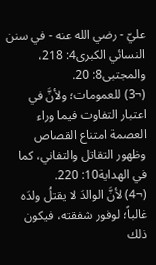عليّ - رضي الله عنه - في سنن النسائي الكبرى4: 218، والمجتبى8: 20.
(¬3) للعمومات؛ ولأنَّ في اعتبار التفاوت فيما وراء العصمة امتناع القصاص وظهور التقاتل والتفاني، كما في الهداية10: 220.
(¬4) لأنَّ الوالدَ لا يقتلُ ولدَه غالباً؛ لوفور شفقته، فيكون ذلك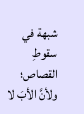شبهة في سقوطِ القصاص؛ ولأنَّ الأبَ لا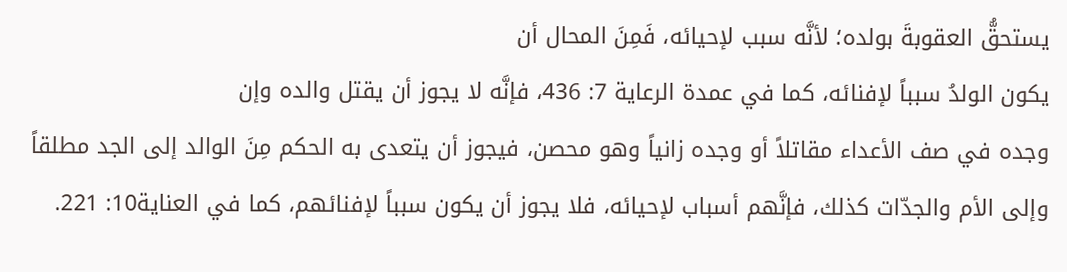يستحقُّ العقوبةَ بولده؛ لأنَّه سبب لإحيائه، فَمِنَ المحال أن
يكون الولدُ سبباً لإفنائه، كما في عمدة الرعاية 7: 436، فإنَّه لا يجوز أن يقتل والده وإن
وجده في صف الأعداء مقاتلاً أو وجده زانياً وهو محصن، فيجوز أن يتعدى به الحكم مِنَ الوالد إلى الجد مطلقاً وإلى الأم والجدّات كذلك، فإنَّهم أسباب لإحيائه، فلا يجوز أن يكون سبباً لإفنائهم، كما في العناية10: 221.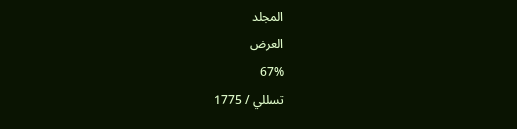المجلد
العرض
67%
تسللي / 1775